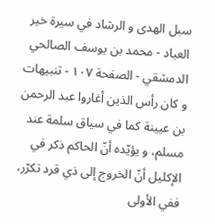سبل الهدى و الرشاد في سيرة خير العباد - محمد بن يوسف الصالحي الدمشقي - الصفحة ١٠٧ - تنبيهات
و كان رأس الذين أغاروا عبد الرحمن بن عيينة كما في سياق سلمة عند مسلم، و يؤيّده أنّ الحاكم ذكر في الإكليل أنّ الخروج إلى ذي قرد تكرّر، ففي الأولى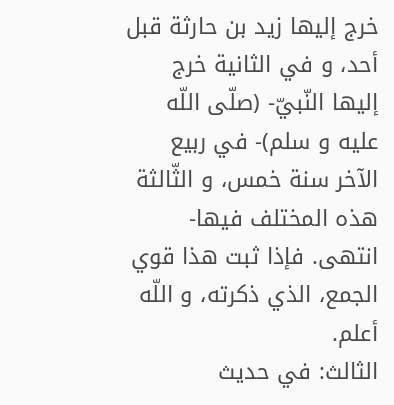خرج إليها زيد بن حارثة قبل أحد، و في الثانية خرج إليها النّبيّ- (صلّى اللّه عليه و سلم)- في ربيع الآخر سنة خمس، و الثّالثة هذه المختلف فيها- انتهى. فإذا ثبت هذا قوي الجمع، الذي ذكرته، و اللّه أعلم.
الثالث: في حديث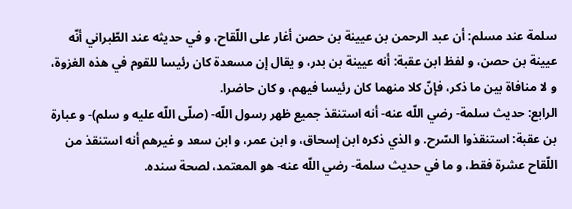سلمة عند مسلم: أن عبد الرحمن بن عيينة بن حصن أغار على اللّقاح، و في حديثه عند الطّبراني أنّه عيينة بن حصن، و لفظ ابن عقبة: أنه عيينة بن بدر، و يقال إن مسعدة كان رئيسا للقوم في هذه الغزوة، و لا منافاة بين ما ذكر، فإنّ كلا منهما كان رئيسا فيهم، و كان حاضرا.
الرابع: حديث سلمة- رضي اللّه عنه- أنه استنقذ جميع ظهر رسول اللّه- (صلّى اللّه عليه و سلم)- و عبارة بن عقبة: استنقذوا السّرح. و الذي ذكره ابن إسحاق، و ابن عمر، و ابن سعد و غيرهم أنه استنقذ من اللّقاح عشرة فقط، و ما في حديث سلمة- رضي اللّه عنه- هو المعتمد، لصحة سنده.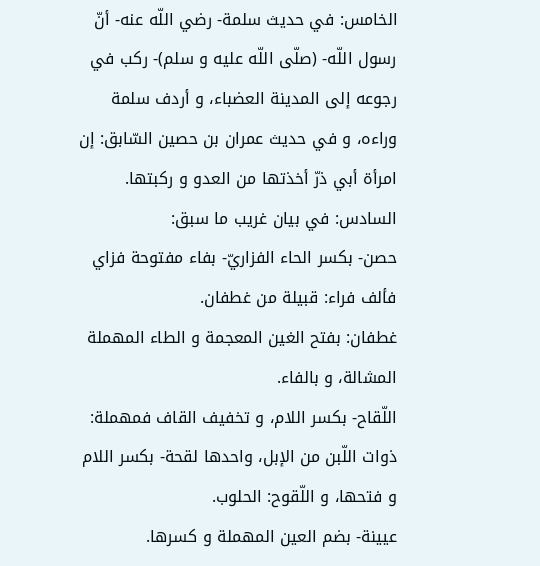الخامس: في حديث سلمة- رضي اللّه عنه- أنّ رسول اللّه- (صلّى اللّه عليه و سلم)- ركب في رجوعه إلى المدينة العضباء، و أردف سلمة وراءه، و في حديث عمران بن حصين السّابق: إن امرأة أبي ذرّ أخذتها من العدو و ركبتها.
السادس: في بيان غريب ما سبق:
حصن- بكسر الحاء الفزاريّ- بفاء مفتوحة فزاي فألف فراء: قبيلة من غطفان.
غطفان: بفتح الغين المعجمة و الطاء المهملة المشالة، و بالفاء.
اللّقاح- بكسر اللام، و تخفيف القاف فمهملة: ذوات اللّبن من الإبل، واحدها لقحة- بكسر اللام و فتحها، و اللّقوح: الحلوب.
عيينة- بضم العين المهملة و كسرها.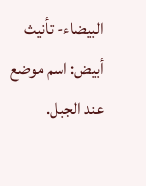البيضاء- تأنيث أبيض: اسم موضع عند الجبل.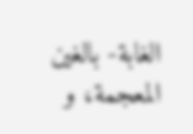الغابة- بالغين المعجمة، و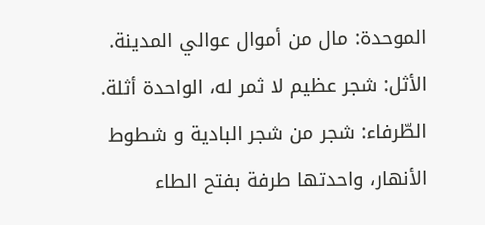الموحدة: مال من أموال عوالي المدينة.
الأثل: شجر عظيم لا ثمر له، الواحدة أثلة.
الطّرفاء: شجر من شجر البادية و شطوط الأنهار، واحدتها طرفة بفتح الطاء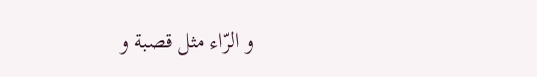و الرّاء مثل قصبة و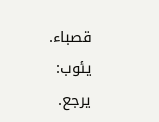قصباء.
يئوب: يرجع.